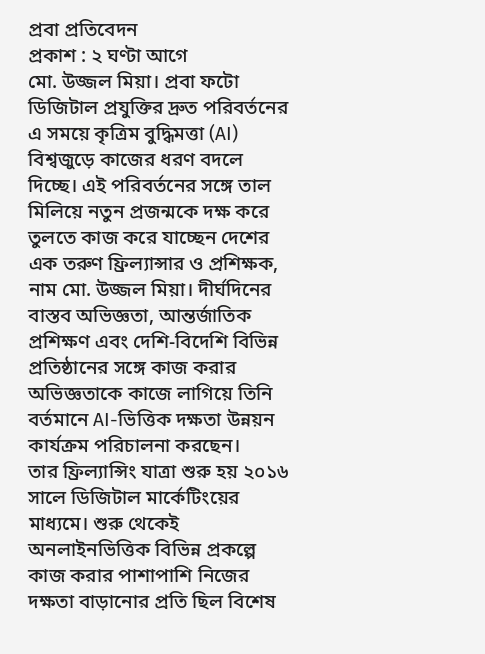প্রবা প্রতিবেদন
প্রকাশ : ২ ঘণ্টা আগে
মো. উজ্জল মিয়া। প্রবা ফটো
ডিজিটাল প্রযুক্তির দ্রুত পরিবর্তনের এ সময়ে কৃত্রিম বুদ্ধিমত্তা (AI) বিশ্বজুড়ে কাজের ধরণ বদলে দিচ্ছে। এই পরিবর্তনের সঙ্গে তাল মিলিয়ে নতুন প্রজন্মকে দক্ষ করে তুলতে কাজ করে যাচ্ছেন দেশের এক তরুণ ফ্রিল্যান্সার ও প্রশিক্ষক, নাম মো. উজ্জল মিয়া। দীর্ঘদিনের বাস্তব অভিজ্ঞতা, আন্তর্জাতিক প্রশিক্ষণ এবং দেশি-বিদেশি বিভিন্ন প্রতিষ্ঠানের সঙ্গে কাজ করার অভিজ্ঞতাকে কাজে লাগিয়ে তিনি বর্তমানে AI-ভিত্তিক দক্ষতা উন্নয়ন কার্যক্রম পরিচালনা করছেন।
তার ফ্রিল্যান্সিং যাত্রা শুরু হয় ২০১৬ সালে ডিজিটাল মার্কেটিংয়ের মাধ্যমে। শুরু থেকেই অনলাইনভিত্তিক বিভিন্ন প্রকল্পে কাজ করার পাশাপাশি নিজের দক্ষতা বাড়ানোর প্রতি ছিল বিশেষ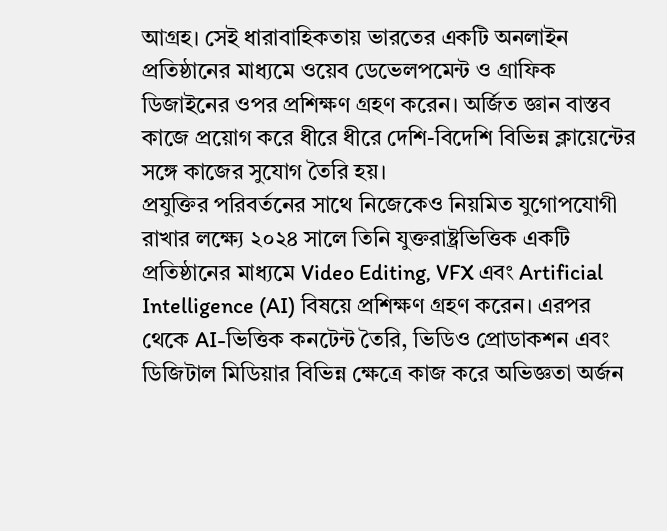আগ্রহ। সেই ধারাবাহিকতায় ভারতের একটি অনলাইন প্রতিষ্ঠানের মাধ্যমে ওয়েব ডেভেলপমেন্ট ও গ্রাফিক ডিজাইনের ওপর প্রশিক্ষণ গ্রহণ করেন। অর্জিত জ্ঞান বাস্তব কাজে প্রয়োগ করে ধীরে ধীরে দেশি-বিদেশি বিভিন্ন ক্লায়েন্টের সঙ্গে কাজের সুযোগ তৈরি হয়।
প্রযুক্তির পরিবর্তনের সাথে নিজেকেও নিয়মিত যুগোপযোগী রাখার লক্ষ্যে ২০২৪ সালে তিনি যুক্তরাষ্ট্রভিত্তিক একটি প্রতিষ্ঠানের মাধ্যমে Video Editing, VFX এবং Artificial Intelligence (AI) বিষয়ে প্রশিক্ষণ গ্রহণ করেন। এরপর থেকে AI-ভিত্তিক কনটেন্ট তৈরি, ভিডিও প্রোডাকশন এবং ডিজিটাল মিডিয়ার বিভিন্ন ক্ষেত্রে কাজ করে অভিজ্ঞতা অর্জন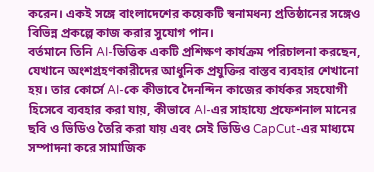করেন। একই সঙ্গে বাংলাদেশের কয়েকটি স্বনামধন্য প্রতিষ্ঠানের সঙ্গেও বিভিন্ন প্রকল্পে কাজ করার সুযোগ পান।
বর্তমানে তিনি AI-ভিত্তিক একটি প্রশিক্ষণ কার্যক্রম পরিচালনা করছেন, যেখানে অংশগ্রহণকারীদের আধুনিক প্রযুক্তির বাস্তব ব্যবহার শেখানো হয়। তার কোর্সে AI-কে কীভাবে দৈনন্দিন কাজের কার্যকর সহযোগী হিসেবে ব্যবহার করা যায়, কীভাবে AI-এর সাহায্যে প্রফেশনাল মানের ছবি ও ভিডিও তৈরি করা যায় এবং সেই ভিডিও CapCut-এর মাধ্যমে সম্পাদনা করে সামাজিক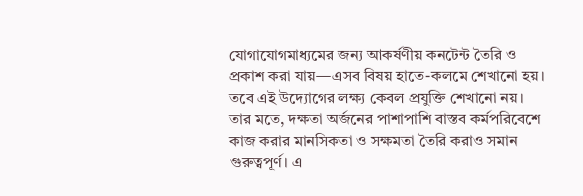যোগাযোগমাধ্যমের জন্য আকর্ষণীয় কনটেন্ট তৈরি ও প্রকাশ করা যায়—এসব বিষয় হাতে-কলমে শেখানো হয়।
তবে এই উদ্যোগের লক্ষ্য কেবল প্রযুক্তি শেখানো নয়। তার মতে, দক্ষতা অর্জনের পাশাপাশি বাস্তব কর্মপরিবেশে কাজ করার মানসিকতা ও সক্ষমতা তৈরি করাও সমান গুরুত্বপূর্ণ। এ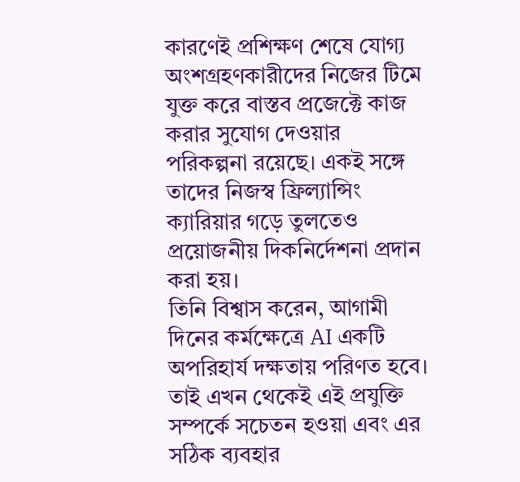কারণেই প্রশিক্ষণ শেষে যোগ্য অংশগ্রহণকারীদের নিজের টিমে যুক্ত করে বাস্তব প্রজেক্টে কাজ করার সুযোগ দেওয়ার পরিকল্পনা রয়েছে। একই সঙ্গে তাদের নিজস্ব ফ্রিল্যান্সিং ক্যারিয়ার গড়ে তুলতেও প্রয়োজনীয় দিকনির্দেশনা প্রদান করা হয়।
তিনি বিশ্বাস করেন, আগামী দিনের কর্মক্ষেত্রে AI একটি অপরিহার্য দক্ষতায় পরিণত হবে। তাই এখন থেকেই এই প্রযুক্তি সম্পর্কে সচেতন হওয়া এবং এর সঠিক ব্যবহার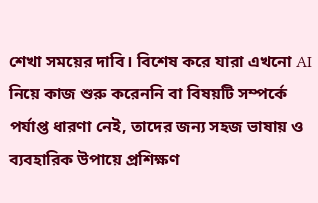শেখা সময়ের দাবি। বিশেষ করে যারা এখনো AI নিয়ে কাজ শুরু করেননি বা বিষয়টি সম্পর্কে পর্যাপ্ত ধারণা নেই, তাদের জন্য সহজ ভাষায় ও ব্যবহারিক উপায়ে প্রশিক্ষণ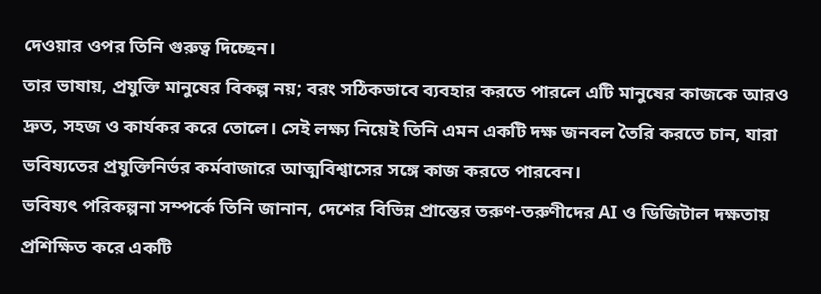দেওয়ার ওপর তিনি গুরুত্ব দিচ্ছেন।
তার ভাষায়, প্রযুক্তি মানুষের বিকল্প নয়; বরং সঠিকভাবে ব্যবহার করতে পারলে এটি মানুষের কাজকে আরও দ্রুত, সহজ ও কার্যকর করে তোলে। সেই লক্ষ্য নিয়েই তিনি এমন একটি দক্ষ জনবল তৈরি করতে চান, যারা ভবিষ্যতের প্রযুক্তিনির্ভর কর্মবাজারে আত্মবিশ্বাসের সঙ্গে কাজ করতে পারবেন।
ভবিষ্যৎ পরিকল্পনা সম্পর্কে তিনি জানান, দেশের বিভিন্ন প্রান্তের তরুণ-তরুণীদের AI ও ডিজিটাল দক্ষতায় প্রশিক্ষিত করে একটি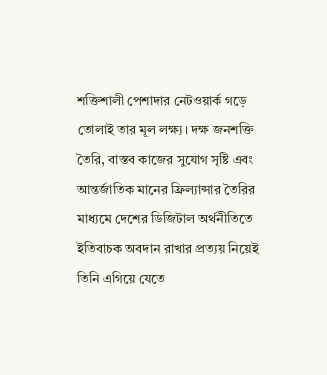শক্তিশালী পেশাদার নেটওয়ার্ক গড়ে তোলাই তার মূল লক্ষ্য। দক্ষ জনশক্তি তৈরি, বাস্তব কাজের সুযোগ সৃষ্টি এবং আন্তর্জাতিক মানের ফ্রিল্যান্সার তৈরির মাধ্যমে দেশের ডিজিটাল অর্থনীতিতে ইতিবাচক অবদান রাখার প্রত্যয় নিয়েই তিনি এগিয়ে যেতে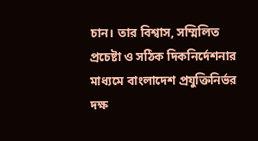চান। তার বিশ্বাস, সম্মিলিত প্রচেষ্টা ও সঠিক দিকনির্দেশনার মাধ্যমে বাংলাদেশ প্রযুক্তিনির্ভর দক্ষ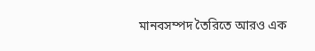মানবসম্পদ তৈরিতে আরও এক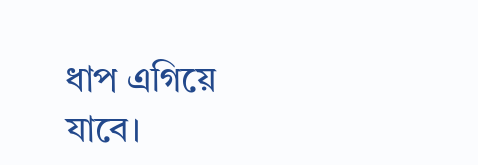ধাপ এগিয়ে যাবে।